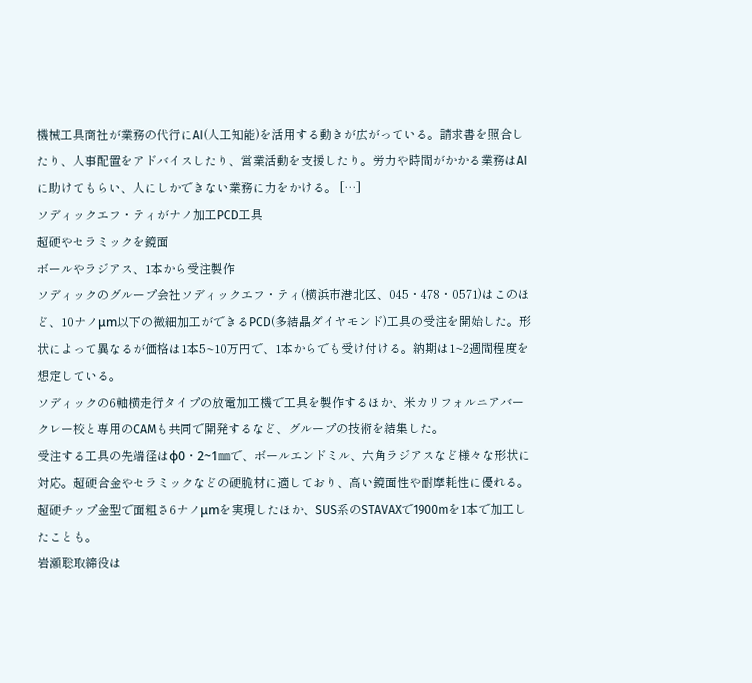機械工具商社が業務の代行にAI(人工知能)を活用する動きが広がっている。請求書を照合したり、人事配置をアドバイスしたり、営業活動を支援したり。労力や時間がかかる業務はAIに助けてもらい、人にしかできない業務に力をかける。 […]
ソディックエフ・ティがナノ加工PCD工具
超硬やセラミックを鏡面
ボールやラジアス、1本から受注製作
ソディックのグループ会社ソディックエフ・ティ(横浜市港北区、045・478・0571)はこのほど、10ナノμm以下の微細加工ができるPCD(多結晶ダイヤモンド)工具の受注を開始した。形状によって異なるが価格は1本5~10万円で、1本からでも受け付ける。納期は1~2週間程度を想定している。
ソディックの6軸横走行タイプの放電加工機で工具を製作するほか、米カリフォルニアバークレー校と専用のCAMも共同で開発するなど、グループの技術を結集した。
受注する工具の先端径はφ0・2~1㎜で、ボールエンドミル、六角ラジアスなど様々な形状に対応。超硬合金やセラミックなどの硬脆材に適しており、高い鏡面性や耐摩耗性に優れる。
超硬チップ金型で面粗さ6ナノμmを実現したほか、SUS系のSTAVAXで1900mを1本で加工したことも。
岩瀬聡取締役は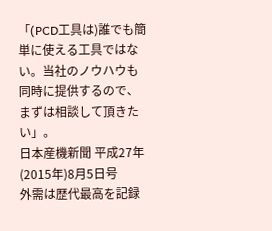「(PCD工具は)誰でも簡単に使える工具ではない。当社のノウハウも同時に提供するので、まずは相談して頂きたい」。
日本産機新聞 平成27年(2015年)8月5日号
外需は歴代最高を記録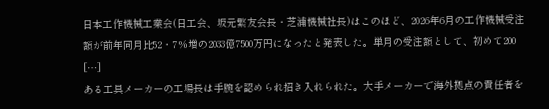日本工作機械工業会(日工会、坂元繁友会長・芝浦機械社長)はこのほど、2026年6月の工作機械受注額が前年同月比52・7%増の2033億7500万円になったと発表した。単月の受注額として、初めて200 […]
ある工具メーカーの工場長は手腕を認められ招き入れられた。大手メーカーで海外拠点の責任者を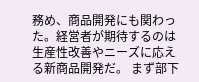務め、商品開発にも関わった。経営者が期待するのは生産性改善やニーズに応える新商品開発だ。 まず部下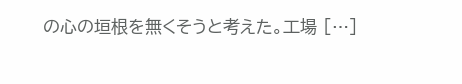の心の垣根を無くそうと考えた。工場 […]